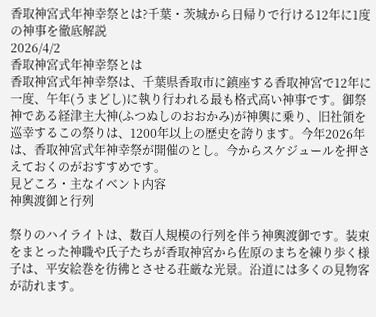香取神宮式年神幸祭とは?千葉・茨城から日帰りで行ける12年に1度の神事を徹底解説
2026/4/2
香取神宮式年神幸祭とは
香取神宮式年神幸祭は、千葉県香取市に鎮座する香取神宮で12年に一度、午年(うまどし)に執り行われる最も格式高い神事です。御祭神である経津主大神(ふつぬしのおおかみ)が神輿に乗り、旧社領を巡幸するこの祭りは、1200年以上の歴史を誇ります。今年2026年は、香取神宮式年神幸祭が開催のとし。今からスケジュールを押さえておくのがおすすめです。
見どころ・主なイベント内容
神輿渡御と行列

祭りのハイライトは、数百人規模の行列を伴う神輿渡御です。装束をまとった神職や氏子たちが香取神宮から佐原のまちを練り歩く様子は、平安絵巻を彷彿とさせる荘厳な光景。沿道には多くの見物客が訪れます。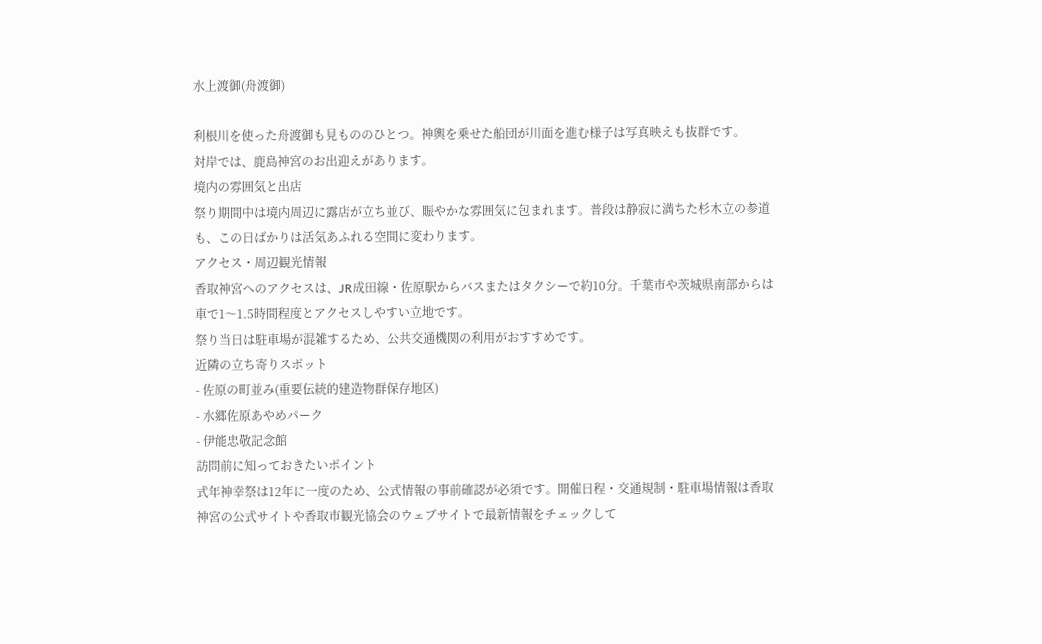水上渡御(舟渡御)

利根川を使った舟渡御も見もののひとつ。神輿を乗せた船団が川面を進む様子は写真映えも抜群です。
対岸では、鹿島神宮のお出迎えがあります。
境内の雰囲気と出店
祭り期間中は境内周辺に露店が立ち並び、賑やかな雰囲気に包まれます。普段は静寂に満ちた杉木立の参道も、この日ばかりは活気あふれる空間に変わります。
アクセス・周辺観光情報
香取神宮へのアクセスは、JR成田線・佐原駅からバスまたはタクシーで約10分。千葉市や茨城県南部からは車で1〜1.5時間程度とアクセスしやすい立地です。
祭り当日は駐車場が混雑するため、公共交通機関の利用がおすすめです。
近隣の立ち寄りスポット
- 佐原の町並み(重要伝統的建造物群保存地区)
- 水郷佐原あやめパーク
- 伊能忠敬記念館
訪問前に知っておきたいポイント
式年神幸祭は12年に一度のため、公式情報の事前確認が必須です。開催日程・交通規制・駐車場情報は香取神宮の公式サイトや香取市観光協会のウェブサイトで最新情報をチェックして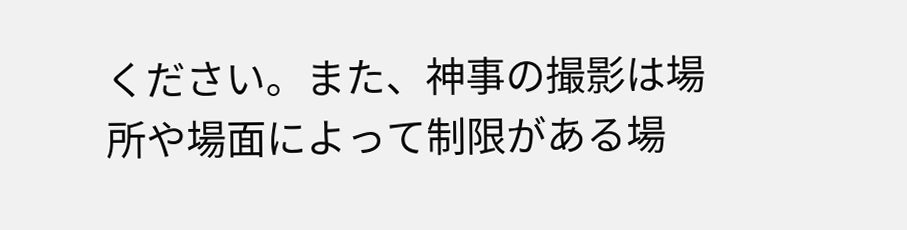ください。また、神事の撮影は場所や場面によって制限がある場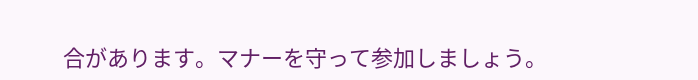合があります。マナーを守って参加しましょう。